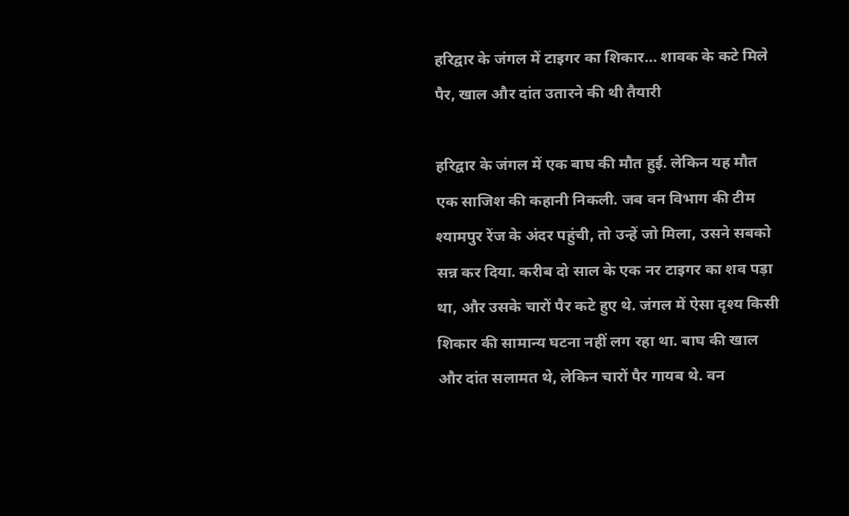हरिद्वार के जंगल में टाइगर का शिकार… शावक के कटे मिले पैर, खाल और दांत उतारने की थी तैयारी

हरिद्वार के जंगल में एक बाघ की मौत हुई. लेकिन यह मौत एक साजिश की कहानी निकली. जब वन विभाग की टीम श्यामपुर रेंज के अंदर पहुंची, तो उन्हें जो मिला, उसने सबको सन्न कर दिया. करीब दो साल के एक नर टाइगर का शव पड़ा था, और उसके चारों पैर कटे हुए थे. जंगल में ऐसा दृश्य किसी शिकार की सामान्य घटना नहीं लग रहा था. बाघ की खाल और दांत सलामत थे, लेकिन चारों पैर गायब थे. वन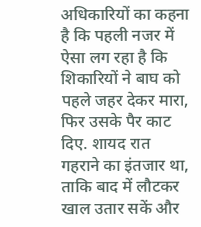अधिकारियों का कहना है कि पहली नजर में ऐसा लग रहा है कि शिकारियों ने बाघ को पहले जहर देकर मारा, फिर उसके पैर काट दिए. शायद रात गहराने का इंतजार था, ताकि बाद में लौटकर खाल उतार सकें और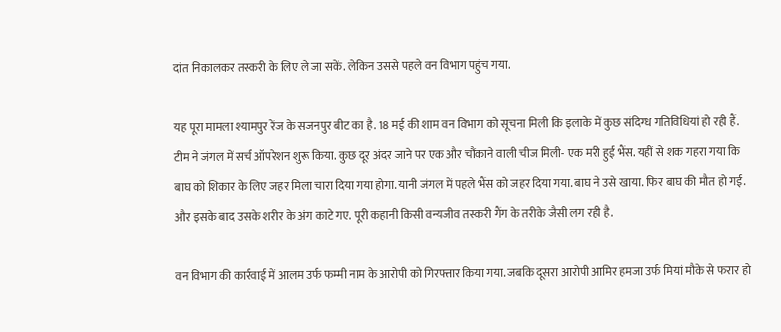दांत निकालकर तस्करी के लिए ले जा सकें. लेकिन उससे पहले वन विभाग पहुंच गया.

यह पूरा मामला श्यामपुर रेंज के सजनपुर बीट का है. 18 मई की शाम वन विभाग को सूचना मिली कि इलाके में कुछ संदिग्ध गतिविधियां हो रही हैं. टीम ने जंगल में सर्च ऑपरेशन शुरू किया. कुछ दूर अंदर जाने पर एक और चौंकाने वाली चीज मिली- एक मरी हुई भैंस. यहीं से शक गहरा गया कि बाघ को शिकार के लिए जहर मिला चारा दिया गया होगा. यानी जंगल में पहले भैंस को जहर दिया गया. बाघ ने उसे खाया. फिर बाघ की मौत हो गई. और इसके बाद उसके शरीर के अंग काटे गए. पूरी कहानी किसी वन्यजीव तस्करी गैंग के तरीके जैसी लग रही है.

वन विभाग की कार्रवाई में आलम उर्फ फम्मी नाम के आरोपी को गिरफ्तार किया गया. जबकि दूसरा आरोपी आमिर हमजा उर्फ मियां मौके से फरार हो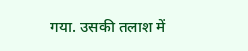गया. उसकी तलाश में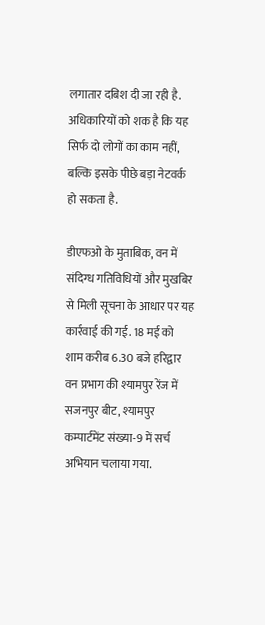लगातार दबिश दी जा रही है. अधिकारियों को शक है कि यह सिर्फ दो लोगों का काम नहीं, बल्कि इसके पीछे बड़ा नेटवर्क हो सकता है.

डीएफओ के मुताबिक, वन में संदिग्ध गतिविधियों और मुखबिर से मिली सूचना के आधार पर यह कार्रवाई की गई. 18 मई को शाम करीब 6.30 बजे हरिद्वार वन प्रभाग की श्यामपुर रेंज में सजनपुर बीट, श्यामपुर कम्पार्टमेंट संख्या-9 में सर्च अभियान चलाया गया.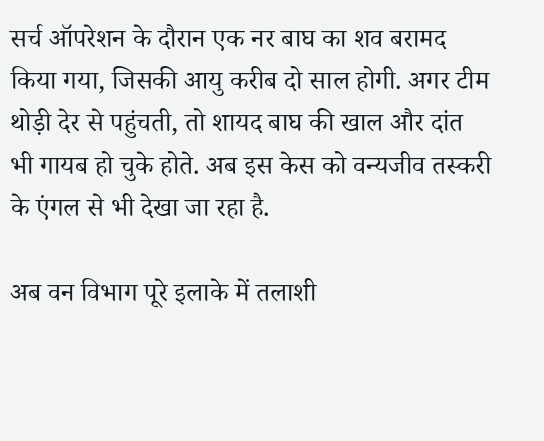सर्च ऑपरेशन के दौरान एक नर बाघ का शव बरामद किया गया, जिसकी आयु करीब दो साल होगी. अगर टीम थोड़ी देर से पहुंचती, तो शायद बाघ की खाल और दांत भी गायब हो चुके होते. अब इस केस को वन्यजीव तस्करी के एंगल से भी देखा जा रहा है.

अब वन विभाग पूरे इलाके में तलाशी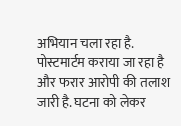अभियान चला रहा है. पोस्टमार्टम कराया जा रहा है और फरार आरोपी की तलाश जारी है. घटना को लेकर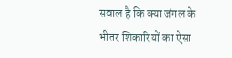सवाल है कि क्या जंगल के भीतर शिकारियों का ऐसा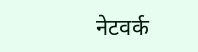नेटवर्क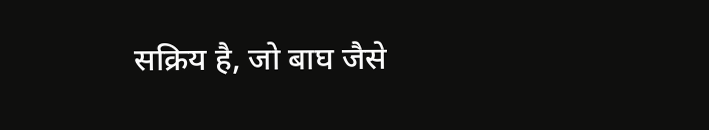सक्रिय है, जो बाघ जैसे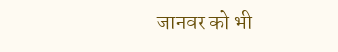जानवर को भी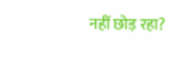नहीं छोड़ रहा?